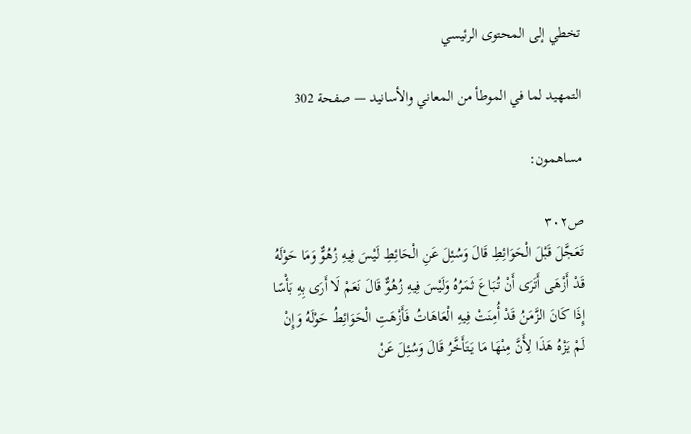تخطي إلى المحتوى الرئيسي

التمهيد لما في الموطأ من المعاني والأسانيد — صفحة 302

مساهمون:

ص٣٠٢
تَعَجَّلَ قَبْلَ الْحَوَائِطِ قَالَ وَسُئِلَ عَنِ الْحَائِطِ لَيْسَ فِيهِ زُهُوٌّ وَمَا حَوْلَهُ قَدْ أَزْهَى أَتَرَى أَنْ تُبَاعَ ثَمَرُهُ وَلَيْسَ فِيهِ زُهُوٌّ قَالَ نَعَمْ لَا أَرَى بِهِ بَأْسًا إِذَا كَانَ الزَّمَنُ قَدْ أُمِنَتْ فِيهِ الْعَاهَاتُ فَأَزْهَتِ الْحَوَائِطُ حَوْلَهُ وَإِنْ لَمْ يَزْهُ هَذَا لِأَنَّ مِنْهَا مَا يَتَأَخَّرُ قَالَ وَسُئِلَ عَنْ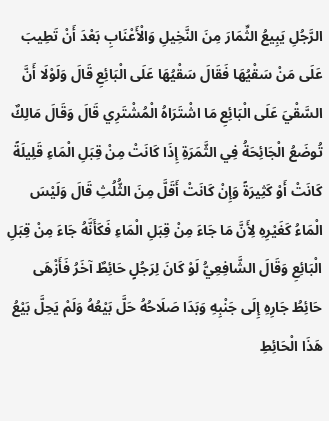الرَّجُلِ يَبِيعُ الثِّمَارَ مِنَ النَّخِيلِ وَالْأَعْنَابِ بَعْدَ أَنْ تَطِيبَ عَلَى مَنْ سَقْيُهَا فَقَالَ سَقْيُهَا عَلَى الْبَائِعِ قَالَ وَلَوْلَا أَنَّ السَّقْيَ عَلَى الْبَائِعِ مَا اشْتَرَاهُ الْمُشْتَرِي قَالَ وَقَالَ مَالِكٌ تُوضَعُ الْجَائِحَةُ فِي الثَّمَرَةِ إِذَا كَانَتْ مِنْ قِبَلِ الْمَاءِ قَلِيلَةً كَانَتْ أَوْ كَثِيرَةً وَإِنْ كَانَتْ أَقَلَّ مِنَ الثُّلُثِ قَالَ وَلَيْسَ الْمَاءُ كَغَيْرِهِ لِأَنَّ مَا جَاءَ مِنْ قِبَلِ الْمَاءِ فَكَأَنَّهُ جَاءَ مِنْ قِبَلِ الْبَائِعِ وَقَالَ الشَّافِعِيُّ لَوْ كَانَ لِرَجُلٍ حَائِطٌ آخَرُ فَأَزْهَى حَائِطُ جَارِهِ إِلَى جَنْبِهِ وَبَدَا صَلَاحُهُ حَلَّ بَيْعُهُ وَلَمْ يَحِلَّ بَيْعُ هَذَا الْحَائِطِ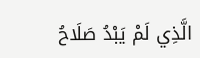الَّذِي لَمْ يَبْدُ صَلَاحُ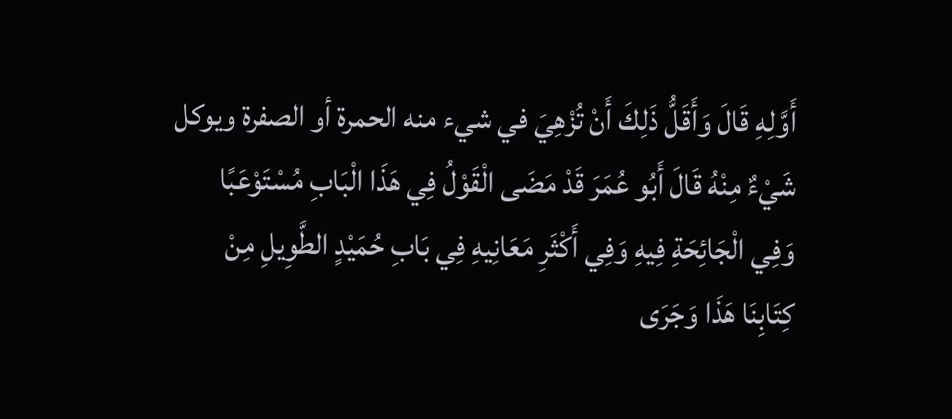أَوَّلِهِ قَالَ وَأَقَلُّ ذَلِكَ أَنْ تُزْهِيَ في شيء منه الحمرة أو الصفرة ويوكل شَيْءٌ مِنْهُ قَالَ أَبُو عُمَرَ قَدْ مَضَى الْقَوْلُ فِي هَذَا الْبَابِ مُسْتَوْعَبًا وَفِي الْجَائِحَةِ فِيهِ وَفِي أَكْثَرِ مَعَانِيهِ فِي بَابِ حُمَيْدٍ الطَّوِيلِ مِنْ كِتَابِنَا هَذَا وَجَرَى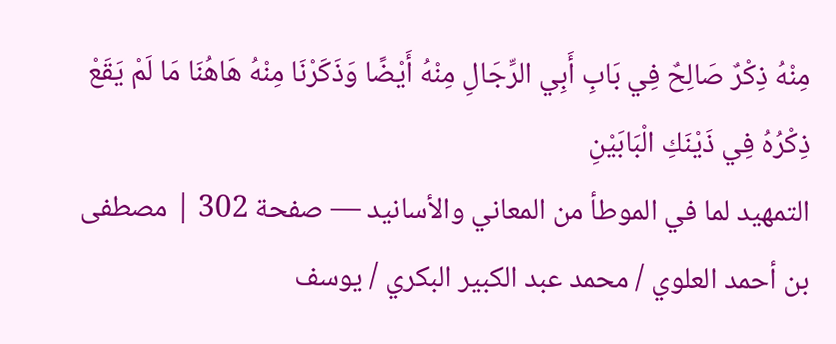مِنْهُ ذِكْرٌ صَالِحٌ فِي بَابِ أَبِي الرِّجَالِ مِنْهُ أَيْضًا وَذَكَرْنَا مِنْهُ هَاهُنَا مَا لَمْ يَقَعْ ذِكْرُهُ فِي ذَيْنَكِ الْبَابَيْنِ
التمهيد لما في الموطأ من المعاني والأسانيد — صفحة 302 | مصطفى بن أحمد العلوي / محمد عبد الكبير البكري / يوسف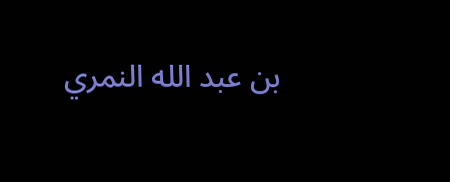بن عبد الله النمري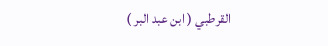القرطبي ( ابن عبد البر )